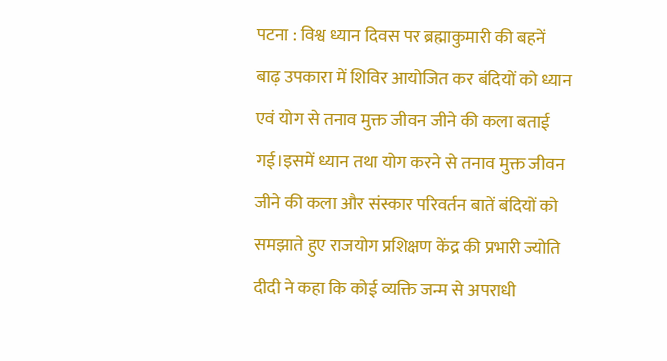पटना : विश्व ध्यान दिवस पर ब्रह्माकुमारी की बहनें बाढ़ उपकारा में शिविर आयोजित कर बंदियों को ध्यान एवं योग से तनाव मुक्त जीवन जीने की कला बताई गई।इसमें ध्यान तथा योग करने से तनाव मुक्त जीवन जीने की कला और संस्कार परिवर्तन बातें बंदियों को समझाते हुए राजयोग प्रशिक्षण केंद्र की प्रभारी ज्योति दीदी ने कहा कि कोई व्यक्ति जन्म से अपराधी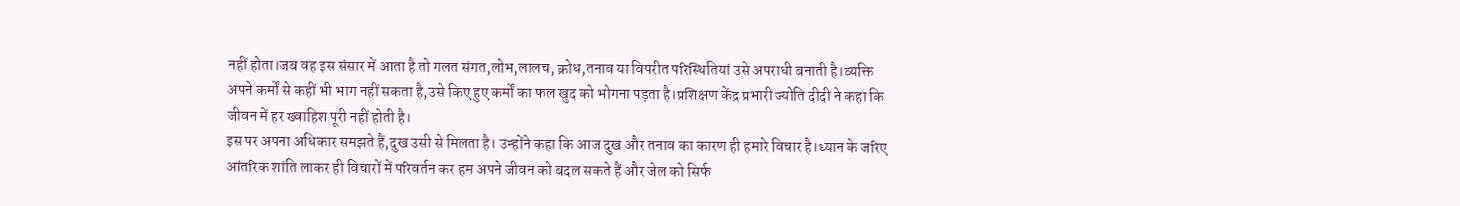नहीं होता।जब वह इस संसार में आता है तो गलत संगत,लोभ,लालच, क्रोध,तनाव या विपरीत परिस्थितियां उसे अपराधी बनाती है।व्यक्ति अपने कर्मों से कहीं भी भाग नहीं सकता है,उसे किए हुए कर्मों का फल खुद को भोगना पड़ता है।प्रशिक्षण केंद्र प्रभारी ज्योति दीदी ने कहा कि जीवन में हर ख्वाहिश पूरी नहीं होती है।
इस पर अपना अधिकार समझते हैं,दुख उसी से मिलता है। उन्होंने कहा कि आज दुख और तनाव का कारण ही हमारे विचार है।ध्यान के जरिए आंतरिक शांति लाकर ही विचारों में परिवर्तन कर हम अपने जीवन को बदल सकते हैं और जेल को सिर्फ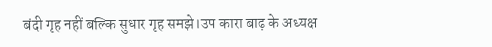बंदी गृह नहीं बल्कि सुधार गृह समझे।उप कारा बाढ़ के अध्यक्ष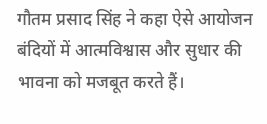गौतम प्रसाद सिंह ने कहा ऐसे आयोजन बंदियों में आत्मविश्वास और सुधार की भावना को मजबूत करते हैं।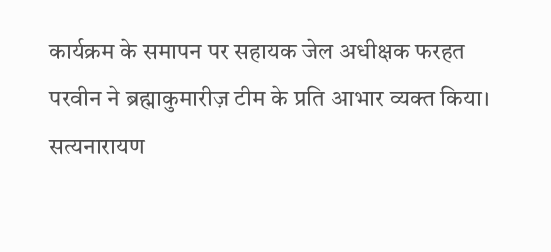कार्यक्रम के समापन पर सहायक जेल अधीक्षक फरहत परवीन ने ब्रह्माकुमारीज़ टीम के प्रति आभार व्यक्त किया।
सत्यनारायण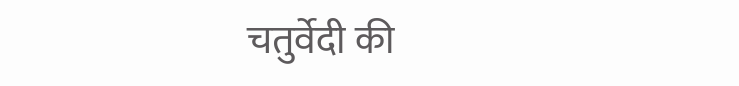चतुर्वेदी की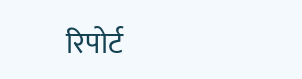रिपोर्ट